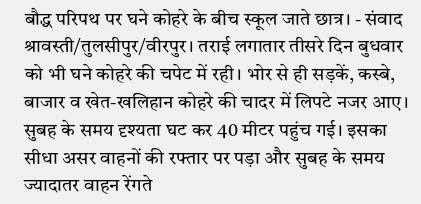बौद्ध परिपथ पर घने कोहरे के बीच स्कूल जाते छात्र। - संवाद
श्रावस्ती/तुलसीपुर/वीरपुर। तराई लगातार तीसरे दिन बुधवार को भी घने कोहरे की चपेट में रही। भोर से ही सड़कें, कस्बे, बाजार व खेत-खलिहान कोहरे की चादर में लिपटे नजर आए। सुबह के समय दृश्यता घट कर 40 मीटर पहुंच गई। इसका सीधा असर वाहनों की रफ्तार पर पड़ा और सुबह के समय ज्यादातर वाहन रेंगते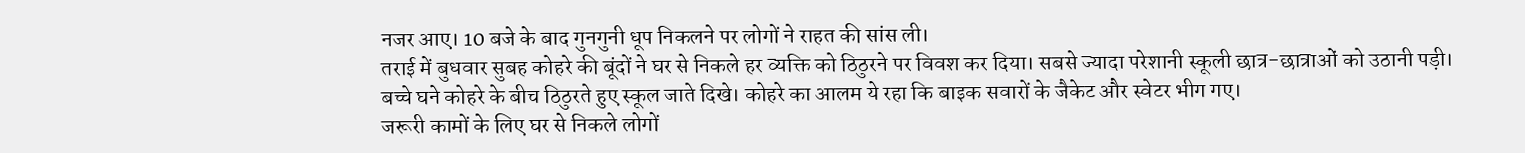नजर आए। 10 बजे के बाद गुनगुनी धूप निकलने पर लोगों ने राहत की सांस ली।
तराई में बुधवार सुबह कोहरे की बूंदों ने घर से निकले हर व्यक्ति को ठिठुरने पर विवश कर दिया। सबसे ज्यादा परेशानी स्कूली छात्र-छात्राओं को उठानी पड़ी। बच्चे घने कोहरे के बीच ठिठुरते हुए स्कूल जाते दिखे। कोहरे का आलम ये रहा कि बाइक सवारों के जैकेट और स्वेटर भीग गए।
जरूरी कामों के लिए घर से निकले लोगों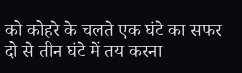को कोहरे के चलते एक घंटे का सफर दो से तीन घंटे में तय करना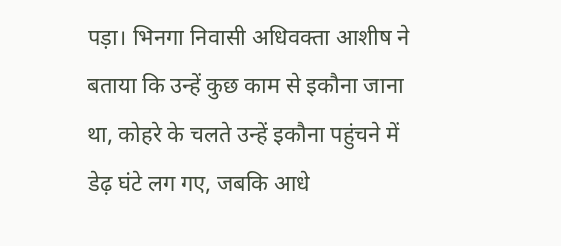पड़ा। भिनगा निवासी अधिवक्ता आशीष ने बताया कि उन्हें कुछ काम से इकौना जाना था, कोहरे के चलते उन्हें इकौना पहुंचने में डेढ़ घंटे लग गए, जबकि आधे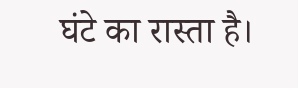घंटे का रास्ता है।